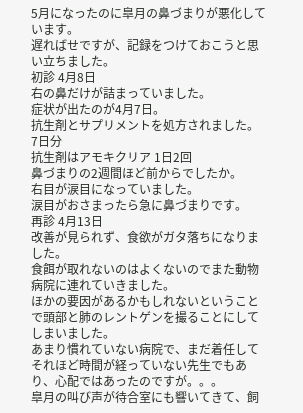5月になったのに皐月の鼻づまりが悪化しています。
遅ればせですが、記録をつけておこうと思い立ちました。
初診 4月8日
右の鼻だけが詰まっていました。
症状が出たのが4月7日。
抗生剤とサプリメントを処方されました。
7日分
抗生剤はアモキクリア 1日2回
鼻づまりの2週間ほど前からでしたか。
右目が涙目になっていました。
涙目がおさまったら急に鼻づまりです。
再診 4月13日
改善が見られず、食欲がガタ落ちになりました。
食餌が取れないのはよくないのでまた動物病院に連れていきました。
ほかの要因があるかもしれないということで頭部と肺のレントゲンを撮ることにしてしまいました。
あまり慣れていない病院で、まだ着任してそれほど時間が経っていない先生でもあり、心配ではあったのですが。。。
皐月の叫び声が待合室にも響いてきて、飼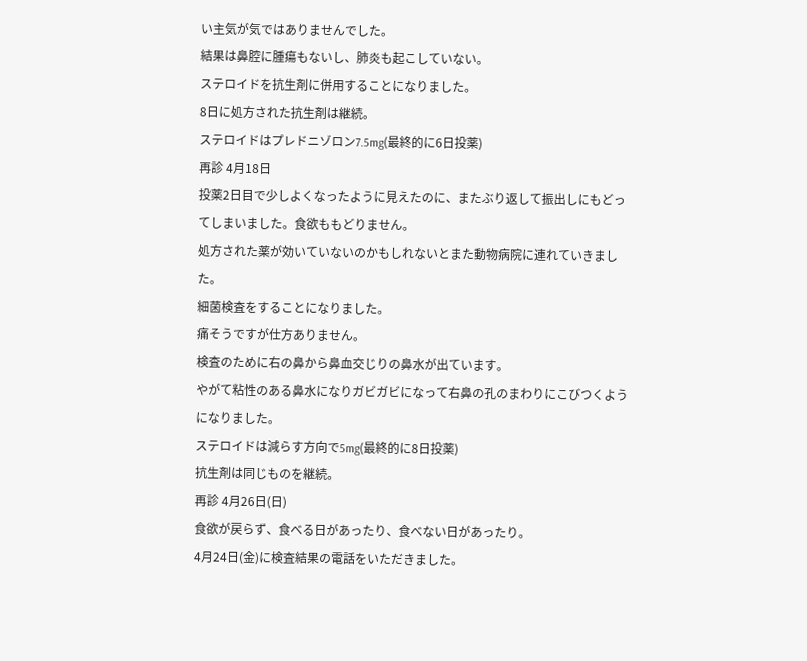い主気が気ではありませんでした。
結果は鼻腔に腫瘍もないし、肺炎も起こしていない。
ステロイドを抗生剤に併用することになりました。
8日に処方された抗生剤は継続。
ステロイドはプレドニゾロン7.5mg(最終的に6日投薬)
再診 4月18日
投薬2日目で少しよくなったように見えたのに、またぶり返して振出しにもどってしまいました。食欲ももどりません。
処方された薬が効いていないのかもしれないとまた動物病院に連れていきました。
細菌検査をすることになりました。
痛そうですが仕方ありません。
検査のために右の鼻から鼻血交じりの鼻水が出ています。
やがて粘性のある鼻水になりガビガビになって右鼻の孔のまわりにこびつくようになりました。
ステロイドは減らす方向で5mg(最終的に8日投薬)
抗生剤は同じものを継続。
再診 4月26日(日)
食欲が戻らず、食べる日があったり、食べない日があったり。
4月24日(金)に検査結果の電話をいただきました。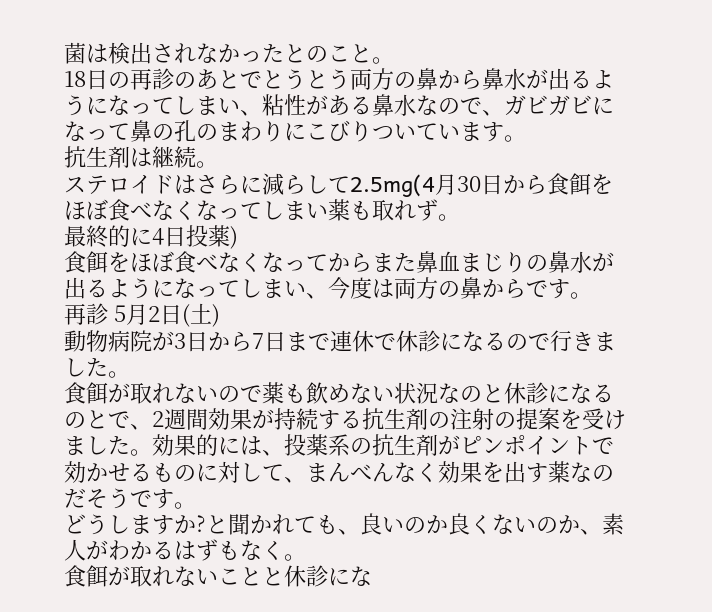菌は検出されなかったとのこと。
18日の再診のあとでとうとう両方の鼻から鼻水が出るようになってしまい、粘性がある鼻水なので、ガビガビになって鼻の孔のまわりにこびりついています。
抗生剤は継続。
ステロイドはさらに減らして2.5mg(4月30日から食餌をほぼ食べなくなってしまい薬も取れず。
最終的に4日投薬)
食餌をほぼ食べなくなってからまた鼻血まじりの鼻水が出るようになってしまい、今度は両方の鼻からです。
再診 5月2日(土)
動物病院が3日から7日まで連休で休診になるので行きました。
食餌が取れないので薬も飲めない状況なのと休診になるのとで、2週間効果が持続する抗生剤の注射の提案を受けました。効果的には、投薬系の抗生剤がピンポイントで効かせるものに対して、まんべんなく効果を出す薬なのだそうです。
どうしますか?と聞かれても、良いのか良くないのか、素人がわかるはずもなく。
食餌が取れないことと休診にな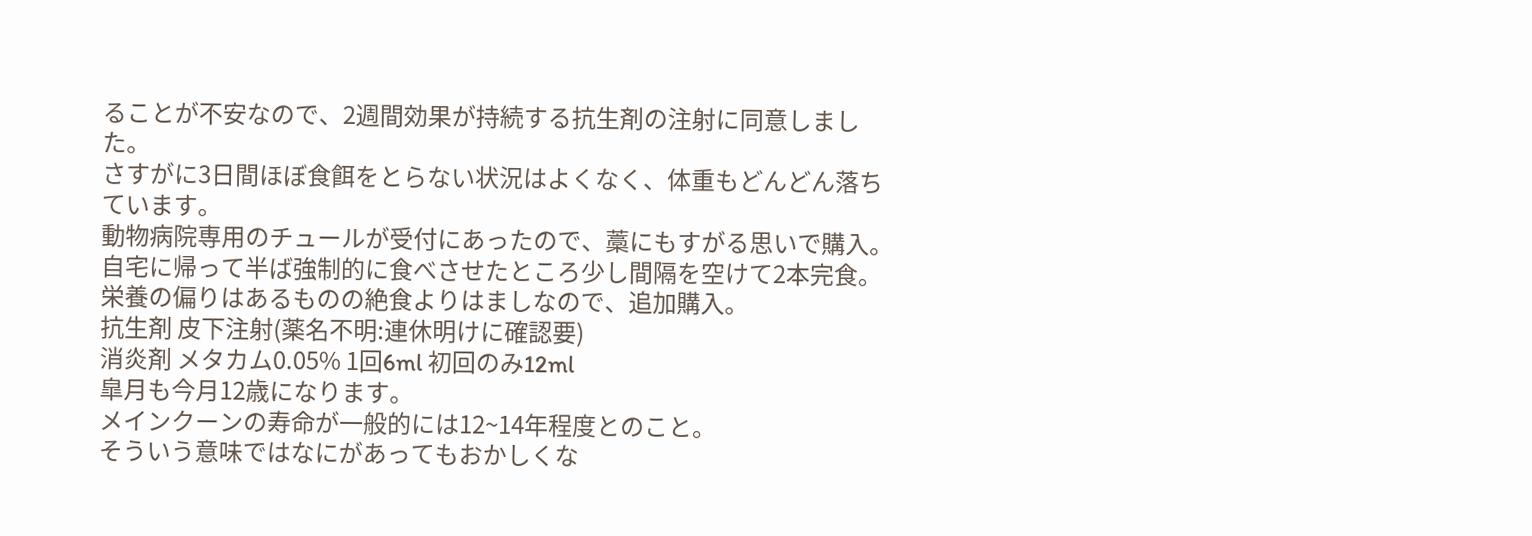ることが不安なので、2週間効果が持続する抗生剤の注射に同意しました。
さすがに3日間ほぼ食餌をとらない状況はよくなく、体重もどんどん落ちています。
動物病院専用のチュールが受付にあったので、藁にもすがる思いで購入。
自宅に帰って半ば強制的に食べさせたところ少し間隔を空けて2本完食。
栄養の偏りはあるものの絶食よりはましなので、追加購入。
抗生剤 皮下注射(薬名不明:連休明けに確認要)
消炎剤 メタカム0.05% 1回6ml 初回のみ12ml
皐月も今月12歳になります。
メインクーンの寿命が一般的には12~14年程度とのこと。
そういう意味ではなにがあってもおかしくな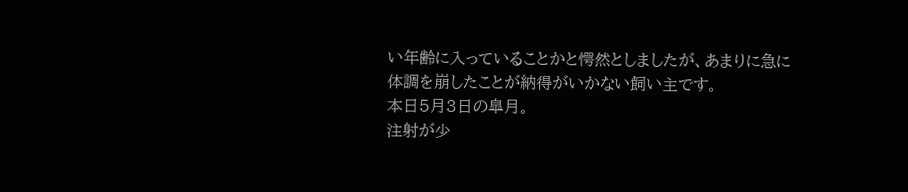い年齢に入っていることかと愕然としましたが、あまりに急に体調を崩したことが納得がいかない飼い主です。
本日5月3日の皐月。
注射が少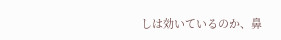しは効いているのか、鼻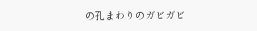の孔まわりのガビガビ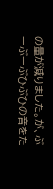の量が減りました。が、ぶーぶーぶひぶひの音をた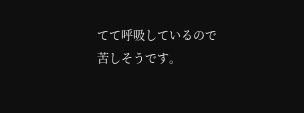てて呼吸しているので苦しそうです。